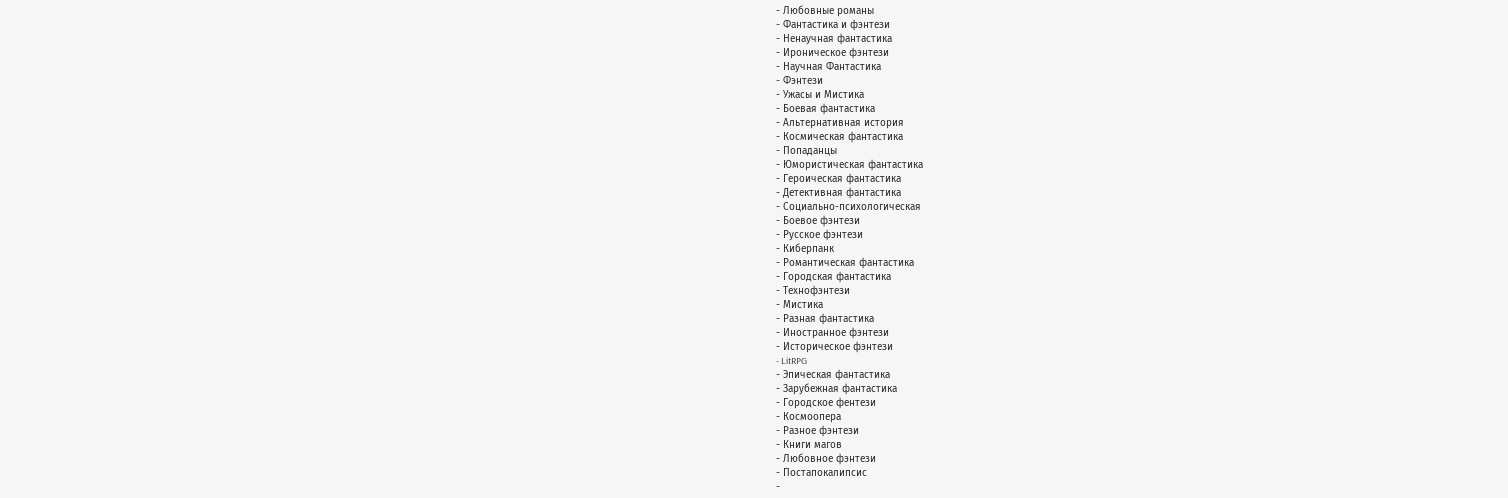- Любовные романы
- Фантастика и фэнтези
- Ненаучная фантастика
- Ироническое фэнтези
- Научная Фантастика
- Фэнтези
- Ужасы и Мистика
- Боевая фантастика
- Альтернативная история
- Космическая фантастика
- Попаданцы
- Юмористическая фантастика
- Героическая фантастика
- Детективная фантастика
- Социально-психологическая
- Боевое фэнтези
- Русское фэнтези
- Киберпанк
- Романтическая фантастика
- Городская фантастика
- Технофэнтези
- Мистика
- Разная фантастика
- Иностранное фэнтези
- Историческое фэнтези
- LitRPG
- Эпическая фантастика
- Зарубежная фантастика
- Городское фентези
- Космоопера
- Разное фэнтези
- Книги магов
- Любовное фэнтези
- Постапокалипсис
-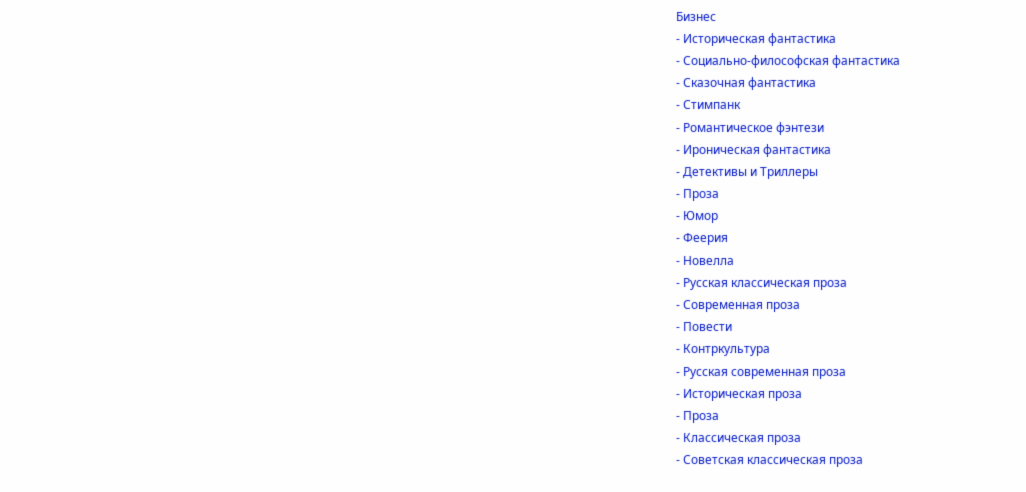Бизнес
- Историческая фантастика
- Социально-философская фантастика
- Сказочная фантастика
- Стимпанк
- Романтическое фэнтези
- Ироническая фантастика
- Детективы и Триллеры
- Проза
- Юмор
- Феерия
- Новелла
- Русская классическая проза
- Современная проза
- Повести
- Контркультура
- Русская современная проза
- Историческая проза
- Проза
- Классическая проза
- Советская классическая проза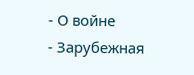- О войне
- Зарубежная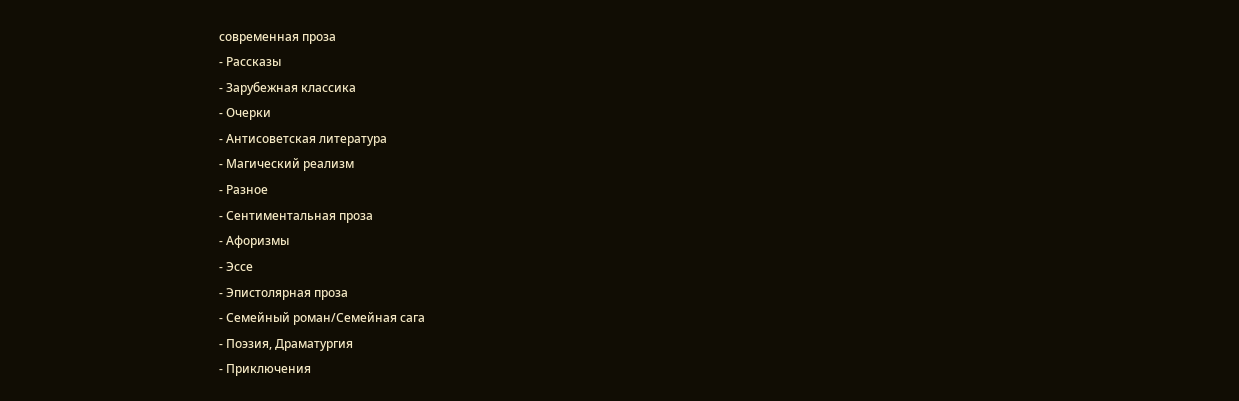современная проза
- Рассказы
- Зарубежная классика
- Очерки
- Антисоветская литература
- Магический реализм
- Разное
- Сентиментальная проза
- Афоризмы
- Эссе
- Эпистолярная проза
- Семейный роман/Семейная сага
- Поэзия, Драматургия
- Приключения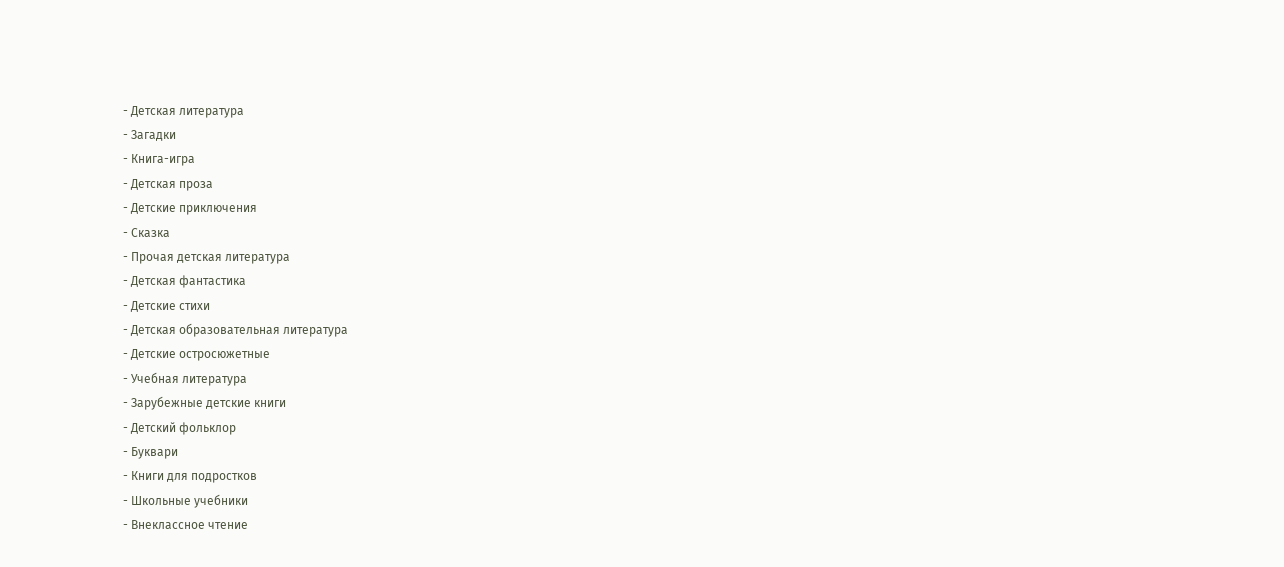- Детская литература
- Загадки
- Книга-игра
- Детская проза
- Детские приключения
- Сказка
- Прочая детская литература
- Детская фантастика
- Детские стихи
- Детская образовательная литература
- Детские остросюжетные
- Учебная литература
- Зарубежные детские книги
- Детский фольклор
- Буквари
- Книги для подростков
- Школьные учебники
- Внеклассное чтение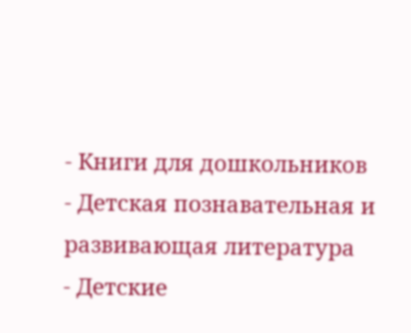- Книги для дошкольников
- Детская познавательная и развивающая литература
- Детские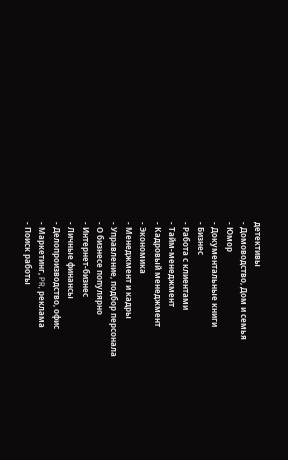детективы
- Домоводство, Дом и семья
- Юмор
- Документальные книги
- Бизнес
- Работа с клиентами
- Тайм-менеджмент
- Кадровый менеджмент
- Экономика
- Менеджмент и кадры
- Управление, подбор персонала
- О бизнесе популярно
- Интернет-бизнес
- Личные финансы
- Делопроизводство, офис
- Маркетинг, PR, реклама
- Поиск работы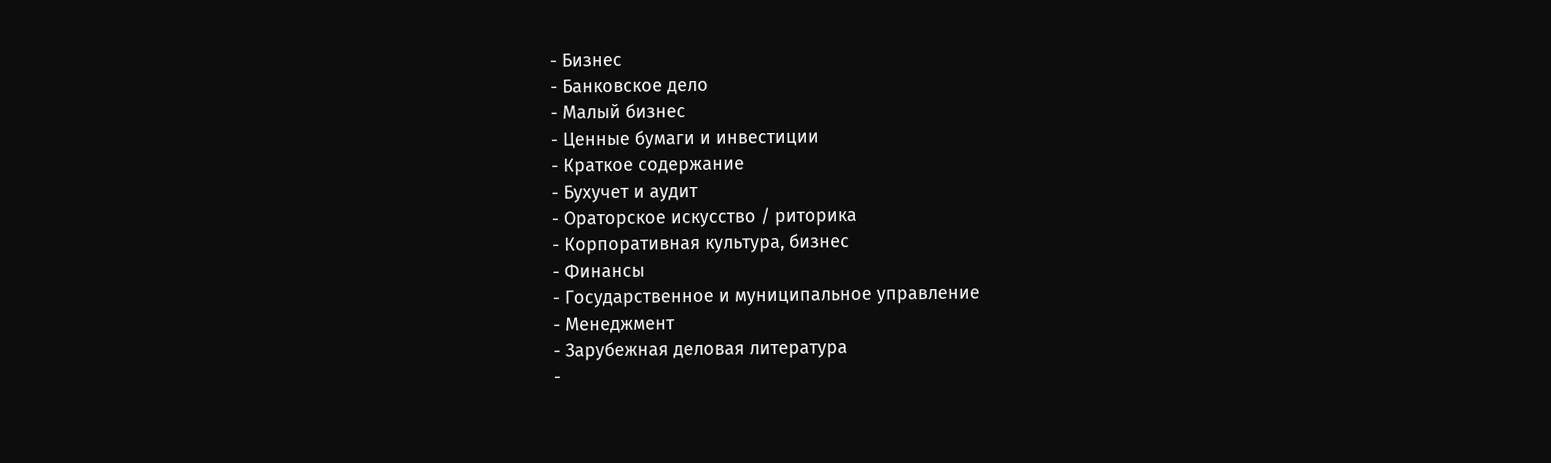- Бизнес
- Банковское дело
- Малый бизнес
- Ценные бумаги и инвестиции
- Краткое содержание
- Бухучет и аудит
- Ораторское искусство / риторика
- Корпоративная культура, бизнес
- Финансы
- Государственное и муниципальное управление
- Менеджмент
- Зарубежная деловая литература
-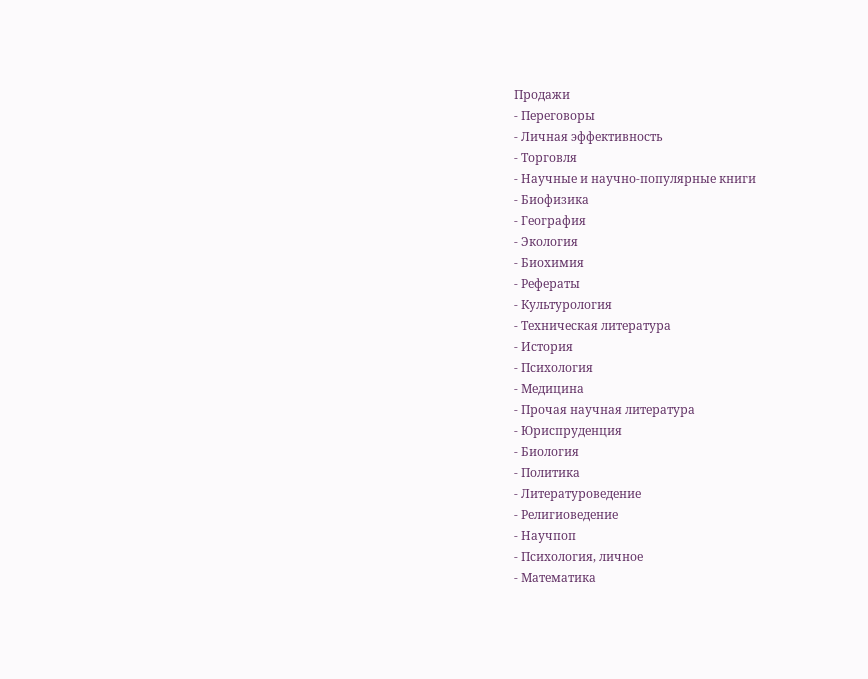Продажи
- Переговоры
- Личная эффективность
- Торговля
- Научные и научно-популярные книги
- Биофизика
- География
- Экология
- Биохимия
- Рефераты
- Культурология
- Техническая литература
- История
- Психология
- Медицина
- Прочая научная литература
- Юриспруденция
- Биология
- Политика
- Литературоведение
- Религиоведение
- Научпоп
- Психология, личное
- Математика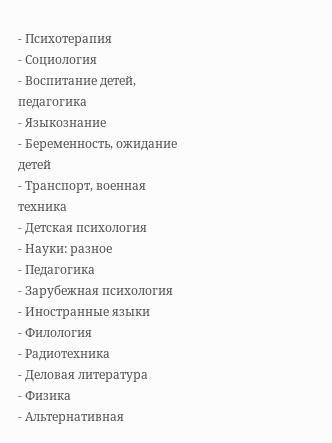- Психотерапия
- Социология
- Воспитание детей, педагогика
- Языкознание
- Беременность, ожидание детей
- Транспорт, военная техника
- Детская психология
- Науки: разное
- Педагогика
- Зарубежная психология
- Иностранные языки
- Филология
- Радиотехника
- Деловая литература
- Физика
- Альтернативная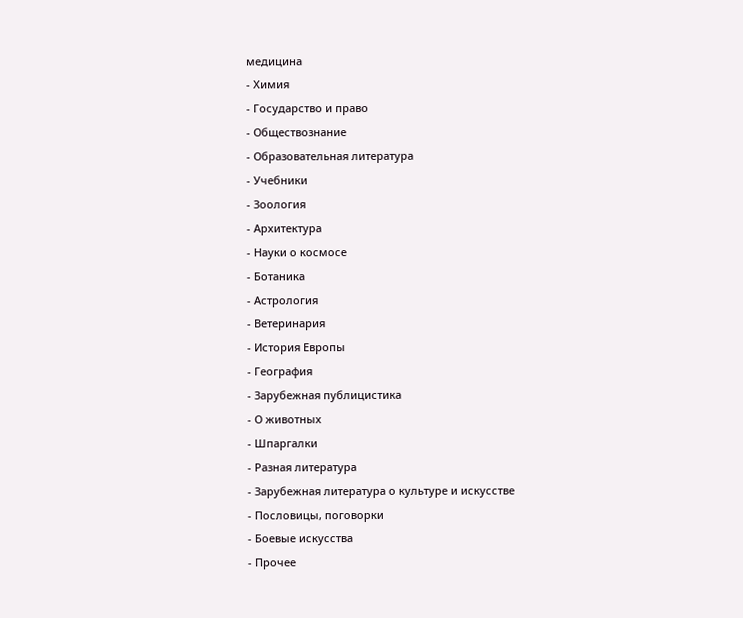медицина
- Химия
- Государство и право
- Обществознание
- Образовательная литература
- Учебники
- Зоология
- Архитектура
- Науки о космосе
- Ботаника
- Астрология
- Ветеринария
- История Европы
- География
- Зарубежная публицистика
- О животных
- Шпаргалки
- Разная литература
- Зарубежная литература о культуре и искусстве
- Пословицы, поговорки
- Боевые искусства
- Прочее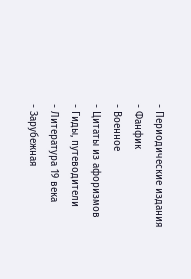- Периодические издания
- Фанфик
- Военное
- Цитаты из афоризмов
- Гиды, путеводители
- Литература 19 века
- Зарубежная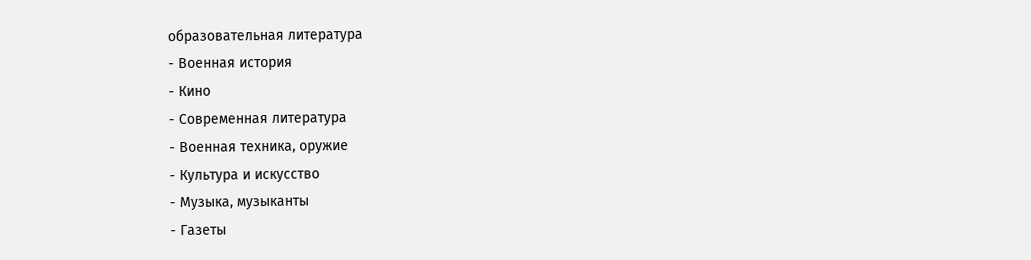образовательная литература
- Военная история
- Кино
- Современная литература
- Военная техника, оружие
- Культура и искусство
- Музыка, музыканты
- Газеты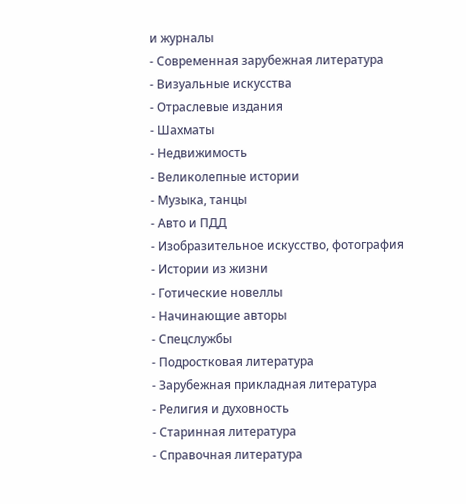и журналы
- Современная зарубежная литература
- Визуальные искусства
- Отраслевые издания
- Шахматы
- Недвижимость
- Великолепные истории
- Музыка, танцы
- Авто и ПДД
- Изобразительное искусство, фотография
- Истории из жизни
- Готические новеллы
- Начинающие авторы
- Спецслужбы
- Подростковая литература
- Зарубежная прикладная литература
- Религия и духовность
- Старинная литература
- Справочная литература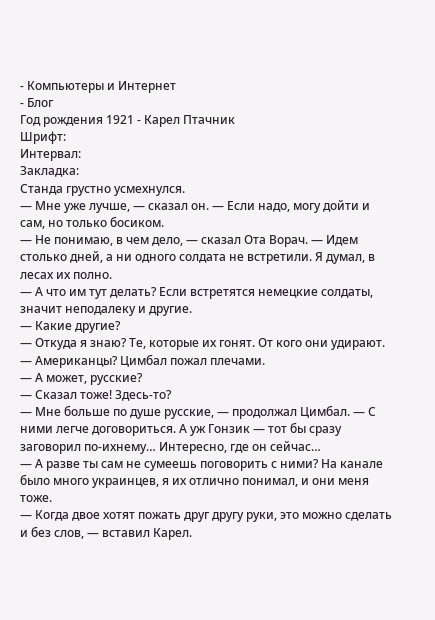- Компьютеры и Интернет
- Блог
Год рождения 1921 - Карел Птачник
Шрифт:
Интервал:
Закладка:
Станда грустно усмехнулся.
— Мне уже лучше, — сказал он. — Если надо, могу дойти и сам, но только босиком.
— Не понимаю, в чем дело, — сказал Ота Ворач. — Идем столько дней, а ни одного солдата не встретили. Я думал, в лесах их полно.
— А что им тут делать? Если встретятся немецкие солдаты, значит неподалеку и другие.
— Какие другие?
— Откуда я знаю? Те, которые их гонят. От кого они удирают.
— Американцы? Цимбал пожал плечами.
— А может, русские?
— Сказал тоже! Здесь-то?
— Мне больше по душе русские, — продолжал Цимбал. — С ними легче договориться. А уж Гонзик — тот бы сразу заговорил по-ихнему… Интересно, где он сейчас…
— А разве ты сам не сумеешь поговорить с ними? На канале было много украинцев, я их отлично понимал, и они меня тоже.
— Когда двое хотят пожать друг другу руки, это можно сделать и без слов, — вставил Карел.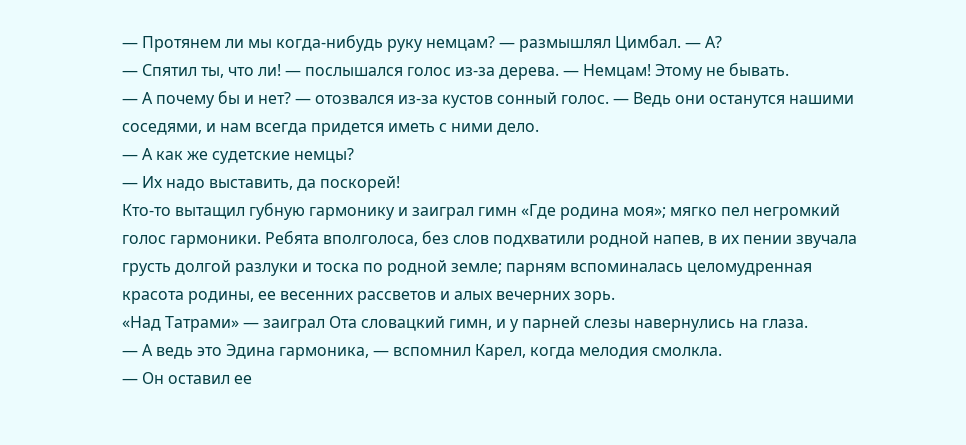— Протянем ли мы когда-нибудь руку немцам? — размышлял Цимбал. — А?
— Спятил ты, что ли! — послышался голос из-за дерева. — Немцам! Этому не бывать.
— А почему бы и нет? — отозвался из-за кустов сонный голос. — Ведь они останутся нашими соседями, и нам всегда придется иметь с ними дело.
— А как же судетские немцы?
— Их надо выставить, да поскорей!
Кто-то вытащил губную гармонику и заиграл гимн «Где родина моя»; мягко пел негромкий голос гармоники. Ребята вполголоса, без слов подхватили родной напев, в их пении звучала грусть долгой разлуки и тоска по родной земле; парням вспоминалась целомудренная красота родины, ее весенних рассветов и алых вечерних зорь.
«Над Татрами» — заиграл Ота словацкий гимн, и у парней слезы навернулись на глаза.
— А ведь это Эдина гармоника, — вспомнил Карел, когда мелодия смолкла.
— Он оставил ее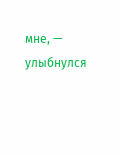мне, — улыбнулся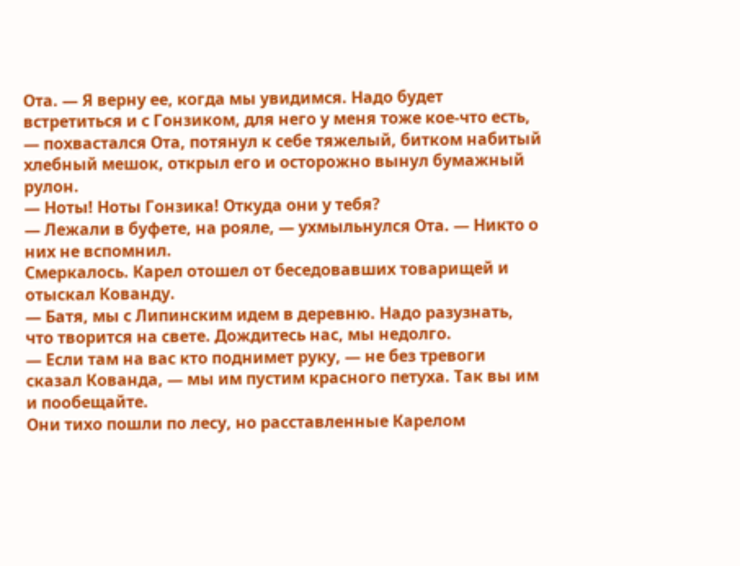Ота. — Я верну ее, когда мы увидимся. Надо будет встретиться и с Гонзиком, для него у меня тоже кое-что есть, — похвастался Ота, потянул к себе тяжелый, битком набитый хлебный мешок, открыл его и осторожно вынул бумажный рулон.
— Ноты! Ноты Гонзика! Откуда они у тебя?
— Лежали в буфете, на рояле, — ухмыльнулся Ота. — Никто о них не вспомнил.
Смеркалось. Карел отошел от беседовавших товарищей и отыскал Кованду.
— Батя, мы с Липинским идем в деревню. Надо разузнать, что творится на свете. Дождитесь нас, мы недолго.
— Если там на вас кто поднимет руку, — не без тревоги сказал Кованда, — мы им пустим красного петуха. Так вы им и пообещайте.
Они тихо пошли по лесу, но расставленные Карелом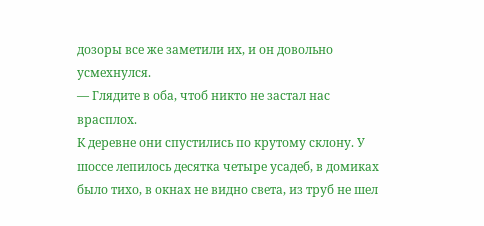дозоры все же заметили их, и он довольно усмехнулся.
— Глядите в оба, чтоб никто не застал нас врасплох.
К деревне они спустились по крутому склону. У шоссе лепилось десятка четыре усадеб, в домиках было тихо, в окнах не видно света, из труб не шел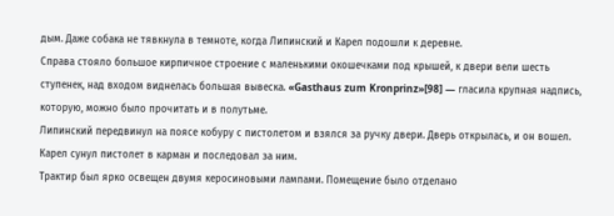дым. Даже собака не тявкнула в темноте, когда Липинский и Карел подошли к деревне.
Справа стояло большое кирпичное строение с маленькими окошечками под крышей, к двери вели шесть ступенек, над входом виднелась большая вывеска. «Gasthaus zum Kronprinz»[98] — гласила крупная надпись, которую, можно было прочитать и в полутьме.
Липинский передвинул на поясе кобуру с пистолетом и взялся за ручку двери. Дверь открылась, и он вошел. Карел сунул пистолет в карман и последовал за ним.
Трактир был ярко освещен двумя керосиновыми лампами. Помещение было отделано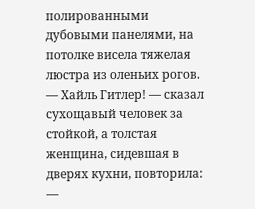полированными дубовыми панелями, на потолке висела тяжелая люстра из оленьих рогов.
— Хайль Гитлер! — сказал сухощавый человек за стойкой, а толстая женщина, сидевшая в дверях кухни, повторила:
—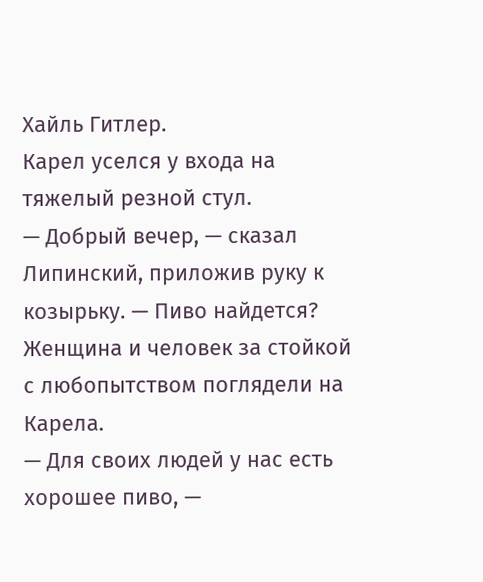Хайль Гитлер.
Карел уселся у входа на тяжелый резной стул.
— Добрый вечер, — сказал Липинский, приложив руку к козырьку. — Пиво найдется?
Женщина и человек за стойкой с любопытством поглядели на Карела.
— Для своих людей у нас есть хорошее пиво, —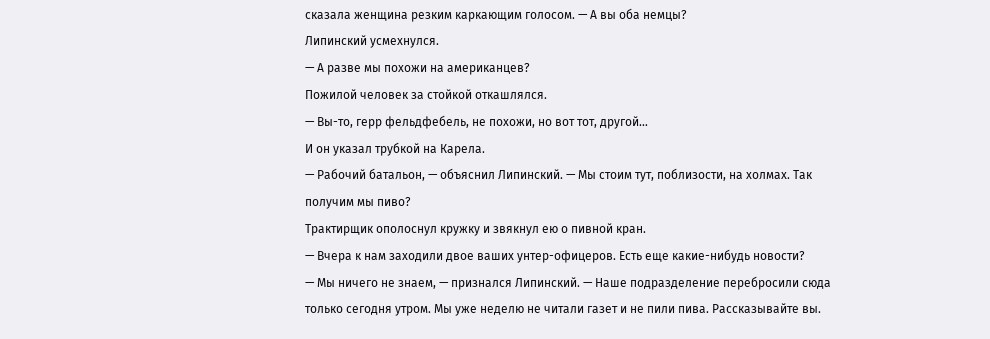сказала женщина резким каркающим голосом. — А вы оба немцы?
Липинский усмехнулся.
— А разве мы похожи на американцев?
Пожилой человек за стойкой откашлялся.
— Вы-то, герр фельдфебель, не похожи, но вот тот, другой…
И он указал трубкой на Карела.
— Рабочий батальон, — объяснил Липинский. — Мы стоим тут, поблизости, на холмах. Так получим мы пиво?
Трактирщик ополоснул кружку и звякнул ею о пивной кран.
— Вчера к нам заходили двое ваших унтер-офицеров. Есть еще какие-нибудь новости?
— Мы ничего не знаем, — признался Липинский. — Наше подразделение перебросили сюда только сегодня утром. Мы уже неделю не читали газет и не пили пива. Рассказывайте вы.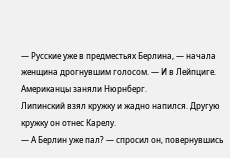— Русские уже в предместьях Берлина, — начала женщина дрогнувшим голосом. — И в Лейпциге. Американцы заняли Нюрнберг.
Липинский взял кружку и жадно напился. Другую кружку он отнес Карелу.
— А Берлин уже пал? — спросил он, повернувшись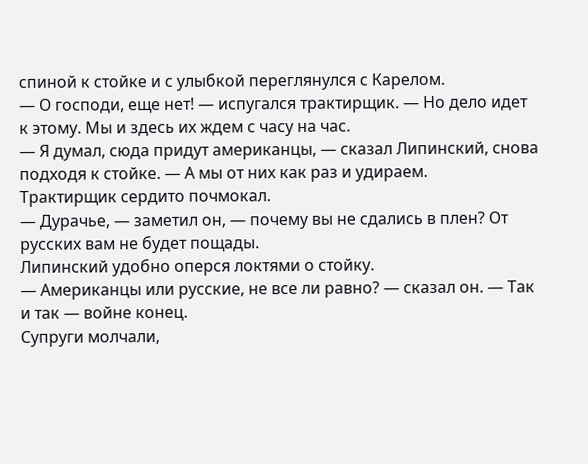спиной к стойке и с улыбкой переглянулся с Карелом.
— О господи, еще нет! — испугался трактирщик. — Но дело идет к этому. Мы и здесь их ждем с часу на час.
— Я думал, сюда придут американцы, — сказал Липинский, снова подходя к стойке. — А мы от них как раз и удираем.
Трактирщик сердито почмокал.
— Дурачье, — заметил он, — почему вы не сдались в плен? От русских вам не будет пощады.
Липинский удобно оперся локтями о стойку.
— Американцы или русские, не все ли равно? — сказал он. — Так и так — войне конец.
Супруги молчали,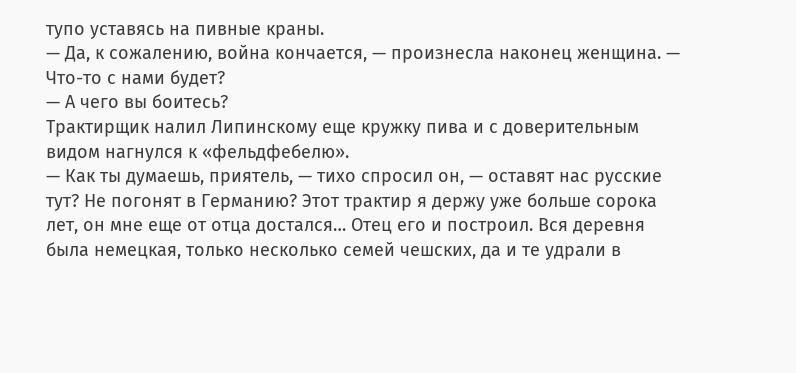тупо уставясь на пивные краны.
— Да, к сожалению, война кончается, — произнесла наконец женщина. — Что-то с нами будет?
— А чего вы боитесь?
Трактирщик налил Липинскому еще кружку пива и с доверительным видом нагнулся к «фельдфебелю».
— Как ты думаешь, приятель, — тихо спросил он, — оставят нас русские тут? Не погонят в Германию? Этот трактир я держу уже больше сорока лет, он мне еще от отца достался… Отец его и построил. Вся деревня была немецкая, только несколько семей чешских, да и те удрали в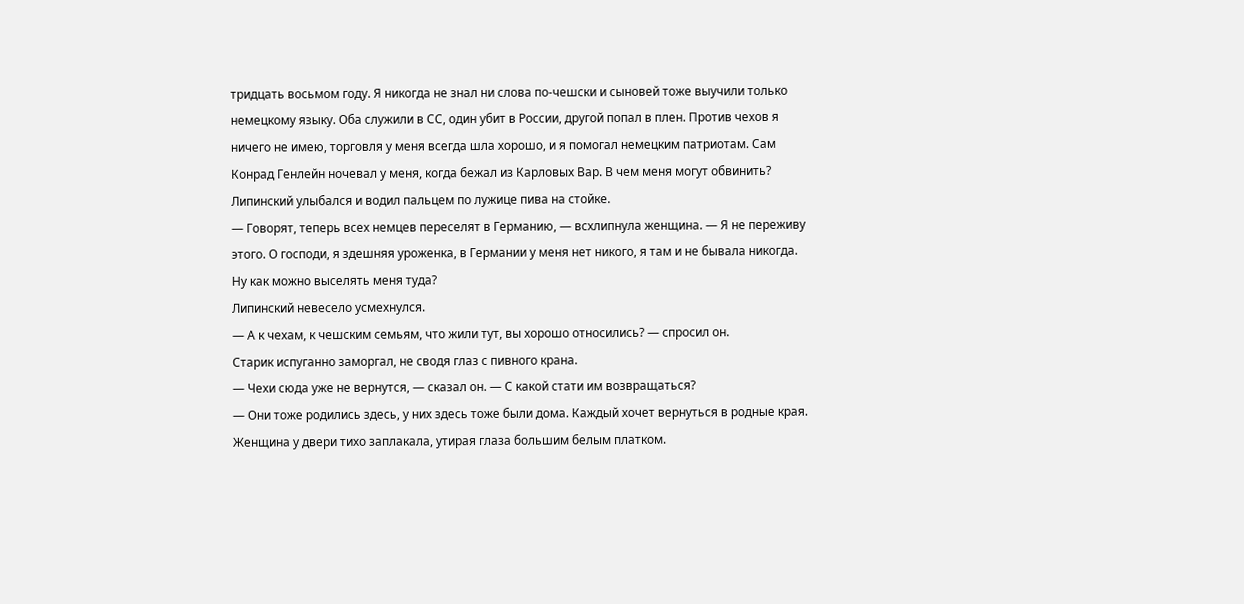тридцать восьмом году. Я никогда не знал ни слова по-чешски и сыновей тоже выучили только немецкому языку. Оба служили в СС, один убит в России, другой попал в плен. Против чехов я ничего не имею, торговля у меня всегда шла хорошо, и я помогал немецким патриотам. Сам Конрад Генлейн ночевал у меня, когда бежал из Карловых Вар. В чем меня могут обвинить?
Липинский улыбался и водил пальцем по лужице пива на стойке.
— Говорят, теперь всех немцев переселят в Германию, — всхлипнула женщина. — Я не переживу этого. О господи, я здешняя уроженка, в Германии у меня нет никого, я там и не бывала никогда. Ну как можно выселять меня туда?
Липинский невесело усмехнулся.
— А к чехам, к чешским семьям, что жили тут, вы хорошо относились? — спросил он.
Старик испуганно заморгал, не сводя глаз с пивного крана.
— Чехи сюда уже не вернутся, — сказал он. — С какой стати им возвращаться?
— Они тоже родились здесь, у них здесь тоже были дома. Каждый хочет вернуться в родные края.
Женщина у двери тихо заплакала, утирая глаза большим белым платком.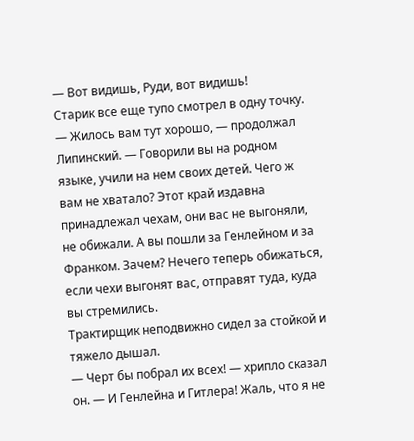— Вот видишь, Руди, вот видишь!
Старик все еще тупо смотрел в одну точку.
— Жилось вам тут хорошо, — продолжал Липинский. — Говорили вы на родном языке, учили на нем своих детей. Чего ж вам не хватало? Этот край издавна принадлежал чехам, они вас не выгоняли, не обижали. А вы пошли за Генлейном и за Франком. Зачем? Нечего теперь обижаться, если чехи выгонят вас, отправят туда, куда вы стремились.
Трактирщик неподвижно сидел за стойкой и тяжело дышал.
— Черт бы побрал их всех! — хрипло сказал он. — И Генлейна и Гитлера! Жаль, что я не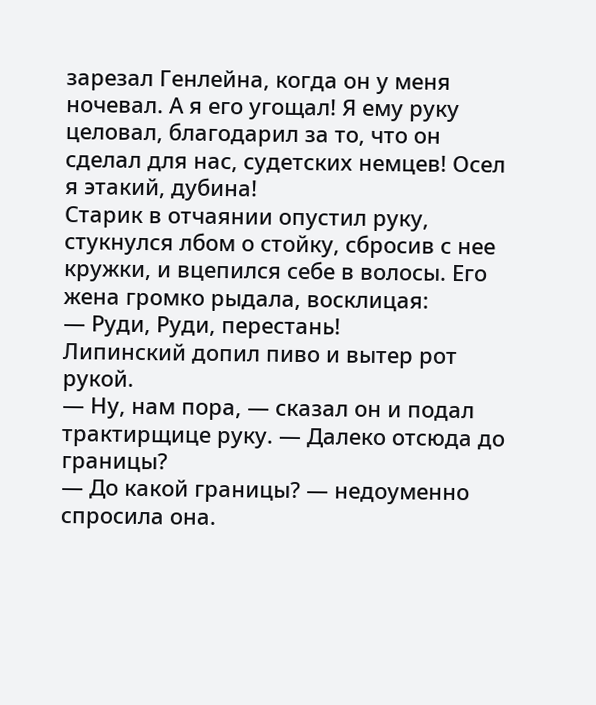зарезал Генлейна, когда он у меня ночевал. А я его угощал! Я ему руку целовал, благодарил за то, что он сделал для нас, судетских немцев! Осел я этакий, дубина!
Старик в отчаянии опустил руку, стукнулся лбом о стойку, сбросив с нее кружки, и вцепился себе в волосы. Его жена громко рыдала, восклицая:
— Руди, Руди, перестань!
Липинский допил пиво и вытер рот рукой.
— Ну, нам пора, — сказал он и подал трактирщице руку. — Далеко отсюда до границы?
— До какой границы? — недоуменно спросила она.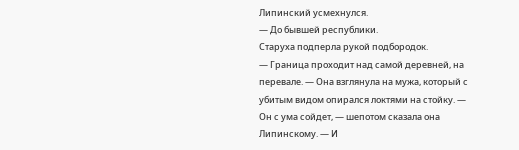Липинский усмехнулся.
— До бывшей республики.
Старуха подперла рукой подбородок.
— Граница проходит над самой деревней, на перевале. — Она взглянула на мужа, который с убитым видом опирался локтями на стойку. — Он с ума сойдет, — шепотом сказала она Липинскому. — И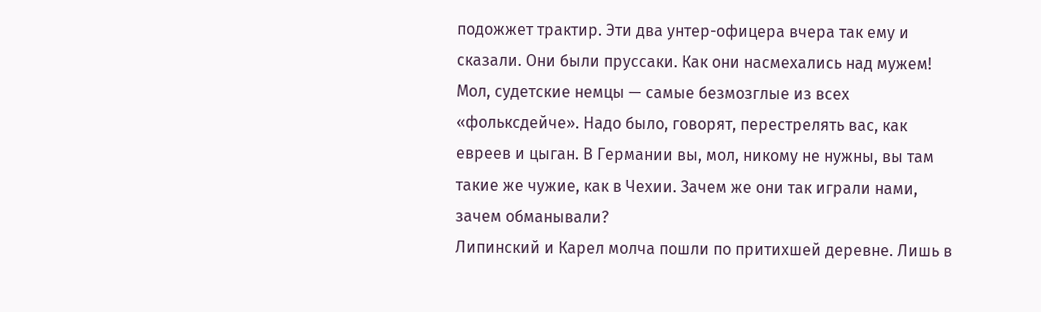подожжет трактир. Эти два унтер-офицера вчера так ему и сказали. Они были пруссаки. Как они насмехались над мужем! Мол, судетские немцы — самые безмозглые из всех «фольксдейче». Надо было, говорят, перестрелять вас, как евреев и цыган. В Германии вы, мол, никому не нужны, вы там такие же чужие, как в Чехии. Зачем же они так играли нами, зачем обманывали?
Липинский и Карел молча пошли по притихшей деревне. Лишь в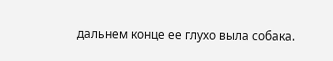дальнем конце ее глухо выла собака.